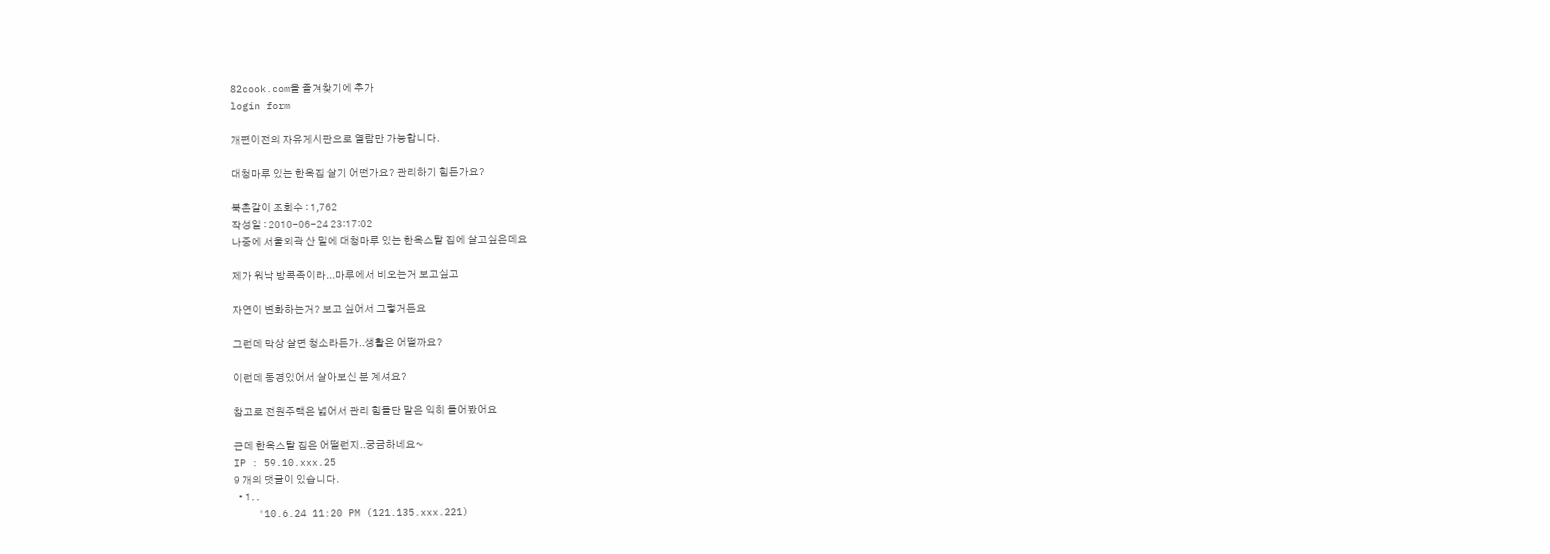82cook.com을 즐겨찾기에 추가
login form

개편이전의 자유게시판으로 열람만 가능합니다.

대청마루 있는 한옥집 살기 어떤가요? 관리하기 힘든가요?

북촌같이 조회수 : 1,762
작성일 : 2010-06-24 23:17:02
나중에 서울외곽 산 밑에 대청마루 있는 한옥스탈 집에 살고싶은데요

제가 워낙 방콕족이라...마루에서 비오는거 보고싶고

자연이 변화하는거? 보고 싶어서 그렇거든요

그런데 막상 살면 청소라든가..생활은 어떨까요?

이런데 동경있어서 살아보신 분 계셔요?

참고로 전원주택은 넓어서 관리 힘들단 말은 익히 들어봤어요

근데 한옥스탈 집은 어떨런지..궁금하네요~
IP : 59.10.xxx.25
9 개의 댓글이 있습니다.
  • 1. .
    '10.6.24 11:20 PM (121.135.xxx.221)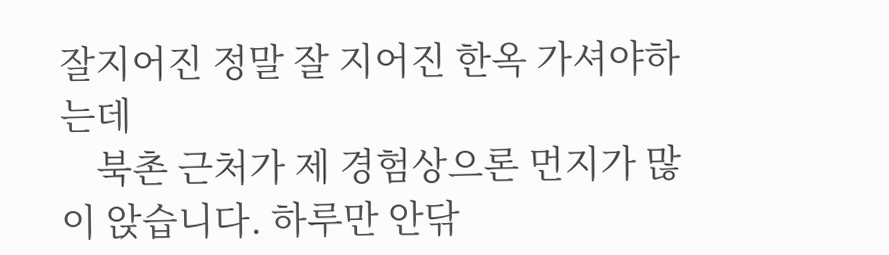잘지어진 정말 잘 지어진 한옥 가셔야하는데
    북촌 근처가 제 경험상으론 먼지가 많이 앉습니다. 하루만 안닦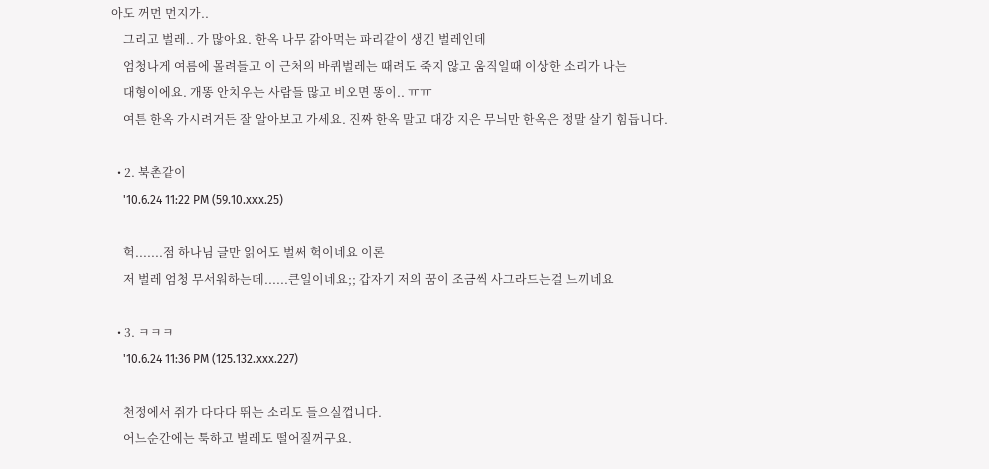아도 꺼먼 먼지가..
    그리고 벌레.. 가 많아요. 한옥 나무 갉아먹는 파리같이 생긴 벌레인데
    엄청나게 여름에 몰려들고 이 근처의 바퀴벌레는 때려도 죽지 않고 움직일때 이상한 소리가 나는
    대형이에요. 개똥 안치우는 사람들 많고 비오면 똥이.. ㅠㅠ
    여튼 한옥 가시려거든 잘 알아보고 가세요. 진짜 한옥 말고 대강 지은 무늬만 한옥은 정말 살기 힘듭니다.

  • 2. 북촌같이
    '10.6.24 11:22 PM (59.10.xxx.25)

    헉.......점 하나님 글만 읽어도 벌써 헉이네요 이론
    저 벌레 엄청 무서워하는데......큰일이네요;; 갑자기 저의 꿈이 조금씩 사그라드는걸 느끼네요

  • 3. ㅋㅋㅋ
    '10.6.24 11:36 PM (125.132.xxx.227)

    천정에서 쥐가 다다다 뛰는 소리도 들으실껍니다.
    어느순간에는 툭하고 벌레도 떨어질꺼구요.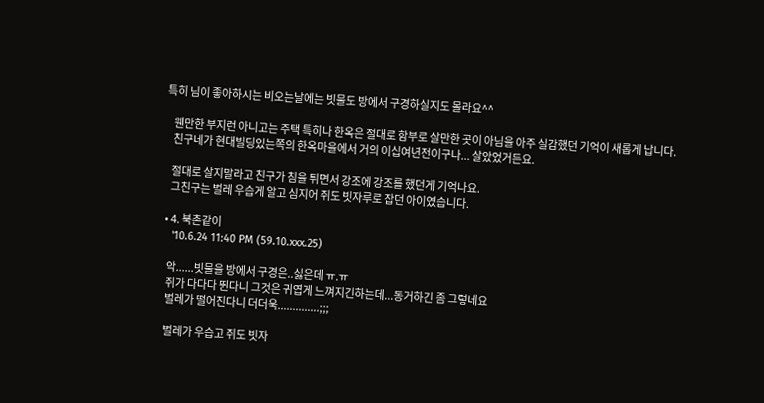특히 님이 좋아하시는 비오는날에는 빗물도 방에서 구경하실지도 몰라요^^

    웬만한 부지런 아니고는 주택 특히나 한옥은 절대로 함부로 살만한 곳이 아님을 아주 실감했던 기억이 새롭게 납니다.
    친구네가 현대빌딩있는쪽의 한옥마을에서 거의 이십여년전이구나... 살았었거든요.

    절대로 살지말라고 친구가 침을 튀면서 강조에 강조를 했던게 기억나요.
    그친구는 벌레 우습게 알고 심지어 쥐도 빗자루로 잡던 아이였습니다.

  • 4. 북촌같이
    '10.6.24 11:40 PM (59.10.xxx.25)

    악......빗물을 방에서 구경은..싫은데 ㅠ.ㅠ
    쥐가 다다다 뛴다니 그것은 귀엽게 느껴지긴하는데...동거하긴 좀 그렇네요
    벌레가 떨어진다니 더더욱..............;;;

    벌레가 우습고 쥐도 빗자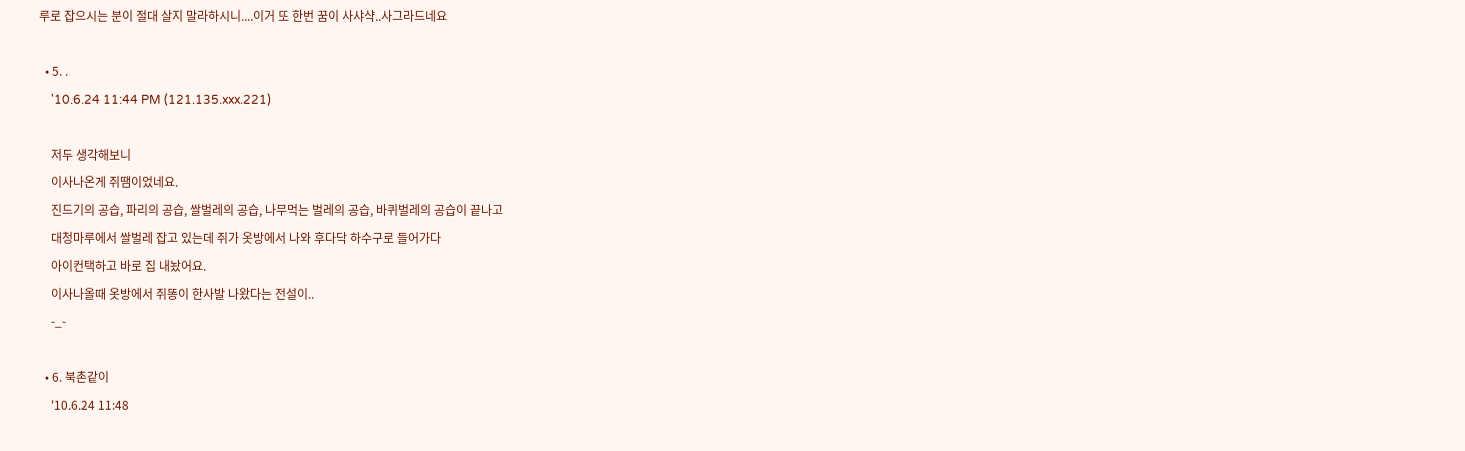루로 잡으시는 분이 절대 살지 말라하시니....이거 또 한번 꿈이 사샤샥..사그라드네요

  • 5. .
    '10.6.24 11:44 PM (121.135.xxx.221)

    저두 생각해보니
    이사나온게 쥐땜이었네요.
    진드기의 공습, 파리의 공습, 쌀벌레의 공습, 나무먹는 벌레의 공습, 바퀴벌레의 공습이 끝나고
    대청마루에서 쌀벌레 잡고 있는데 쥐가 옷방에서 나와 후다닥 하수구로 들어가다
    아이컨택하고 바로 집 내놨어요.
    이사나올때 옷방에서 쥐똥이 한사발 나왔다는 전설이..
    -_-

  • 6. 북촌같이
    '10.6.24 11:48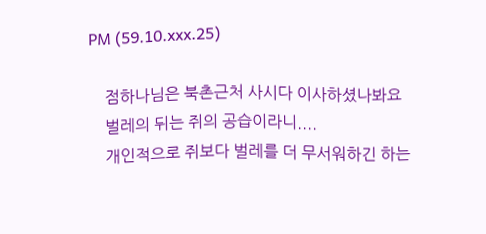PM (59.10.xxx.25)

    점하나님은 북촌근처 사시다 이사하셨나봐요
    벌레의 뒤는 쥐의 공습이라니....
    개인적으로 쥐보다 벌레를 더 무서워하긴 하는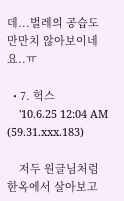데...벌레의 공습도 만만치 않아보이네요..ㅠ

  • 7. 헉스
    '10.6.25 12:04 AM (59.31.xxx.183)

    저두 원글님처럼 한옥에서 살아보고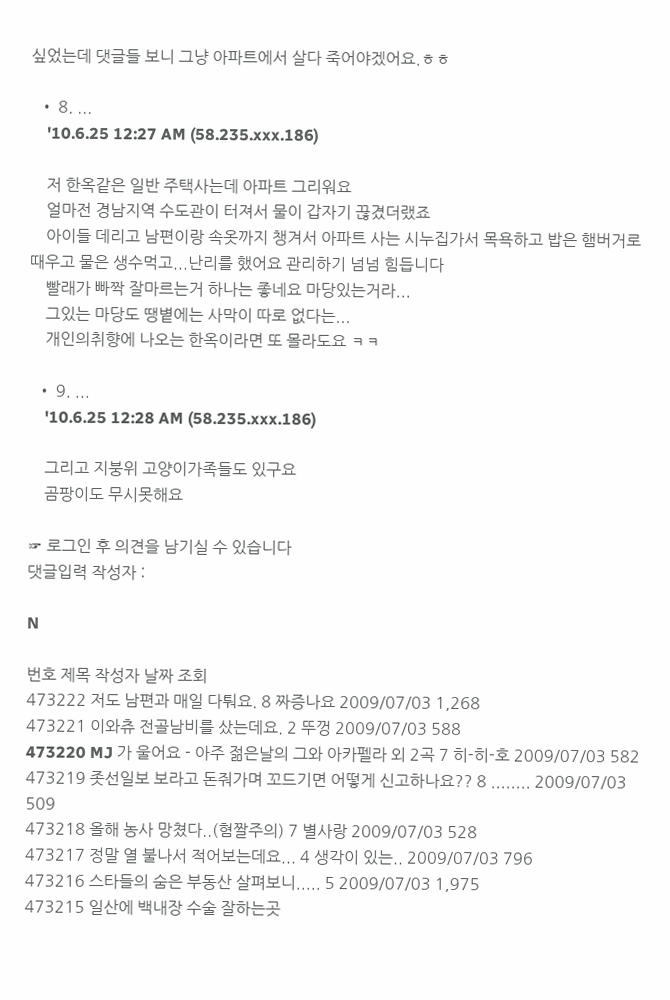싶었는데 댓글들 보니 그냥 아파트에서 살다 죽어야겠어요.ㅎㅎ

  • 8. ...
    '10.6.25 12:27 AM (58.235.xxx.186)

    저 한옥같은 일반 주택사는데 아파트 그리워요
    얼마전 경남지역 수도관이 터져서 물이 갑자기 끊겼더랬죠
    아이들 데리고 남편이랑 속옷까지 챙겨서 아파트 사는 시누집가서 목욕하고 밥은 햄버거로 때우고 물은 생수먹고...난리를 했어요 관리하기 넘넘 힘듭니다
    빨래가 빠짝 잘마르는거 하나는 좋네요 마당있는거라...
    그있는 마당도 땡볕에는 사막이 따로 없다는...
    개인의취향에 나오는 한옥이라면 또 몰라도요 ㅋㅋ

  • 9. ...
    '10.6.25 12:28 AM (58.235.xxx.186)

    그리고 지붕위 고양이가족들도 있구요
    곰팡이도 무시못해요

☞ 로그인 후 의견을 남기실 수 있습니다
댓글입력 작성자 :

N

번호 제목 작성자 날짜 조회
473222 저도 남편과 매일 다퉈요. 8 짜증나요 2009/07/03 1,268
473221 이와츄 전골남비를 샀는데요. 2 뚜껑 2009/07/03 588
473220 MJ 가 울어요 - 아주 젊은날의 그와 아카펠라 외 2곡 7 히-히-호 2009/07/03 582
473219 좃선일보 보라고 돈줘가며 꼬드기면 어떻게 신고하나요?? 8 ........ 2009/07/03 509
473218 올해 농사 망쳤다..(혐짤주의) 7 별사랑 2009/07/03 528
473217 정말 열 불나서 적어보는데요... 4 생각이 있는.. 2009/07/03 796
473216 스타들의 숨은 부동산 살펴보니..... 5 2009/07/03 1,975
473215 일산에 백내장 수술 잘하는곳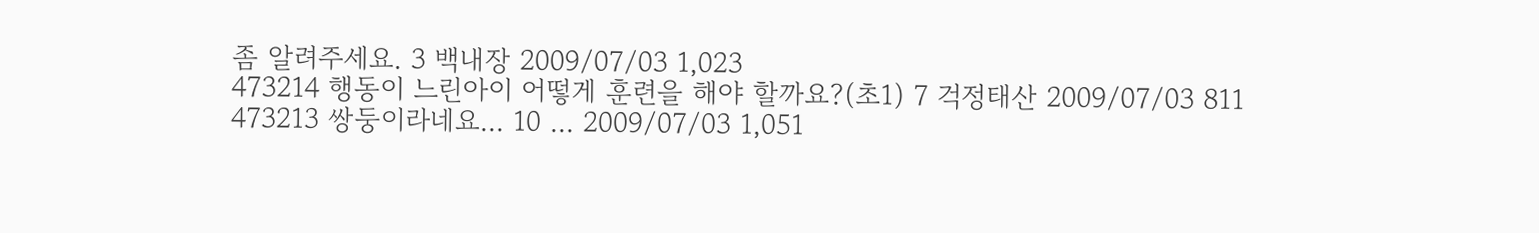좀 알려주세요. 3 백내장 2009/07/03 1,023
473214 행동이 느린아이 어떻게 훈련을 해야 할까요?(초1) 7 걱정태산 2009/07/03 811
473213 쌍둥이라네요... 10 ... 2009/07/03 1,051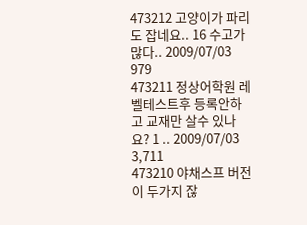473212 고양이가 파리도 잡네요.. 16 수고가 많다.. 2009/07/03 979
473211 정상어학원 레벨테스트후 등록안하고 교재만 살수 있나요? 1 .. 2009/07/03 3,711
473210 야채스프 버전이 두가지 잖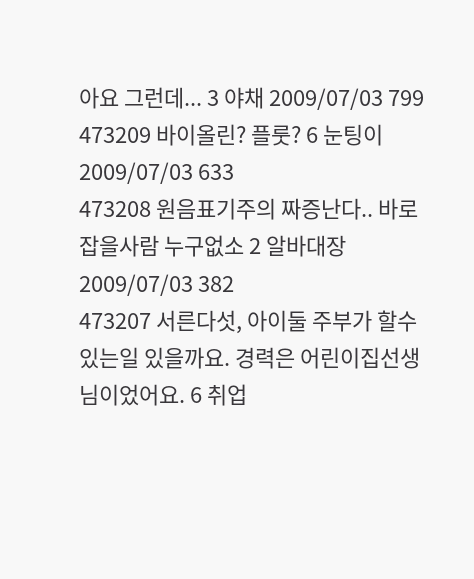아요 그런데... 3 야채 2009/07/03 799
473209 바이올린? 플룻? 6 눈팅이 2009/07/03 633
473208 원음표기주의 짜증난다.. 바로잡을사람 누구없소 2 알바대장 2009/07/03 382
473207 서른다섯, 아이둘 주부가 할수있는일 있을까요. 경력은 어린이집선생님이었어요. 6 취업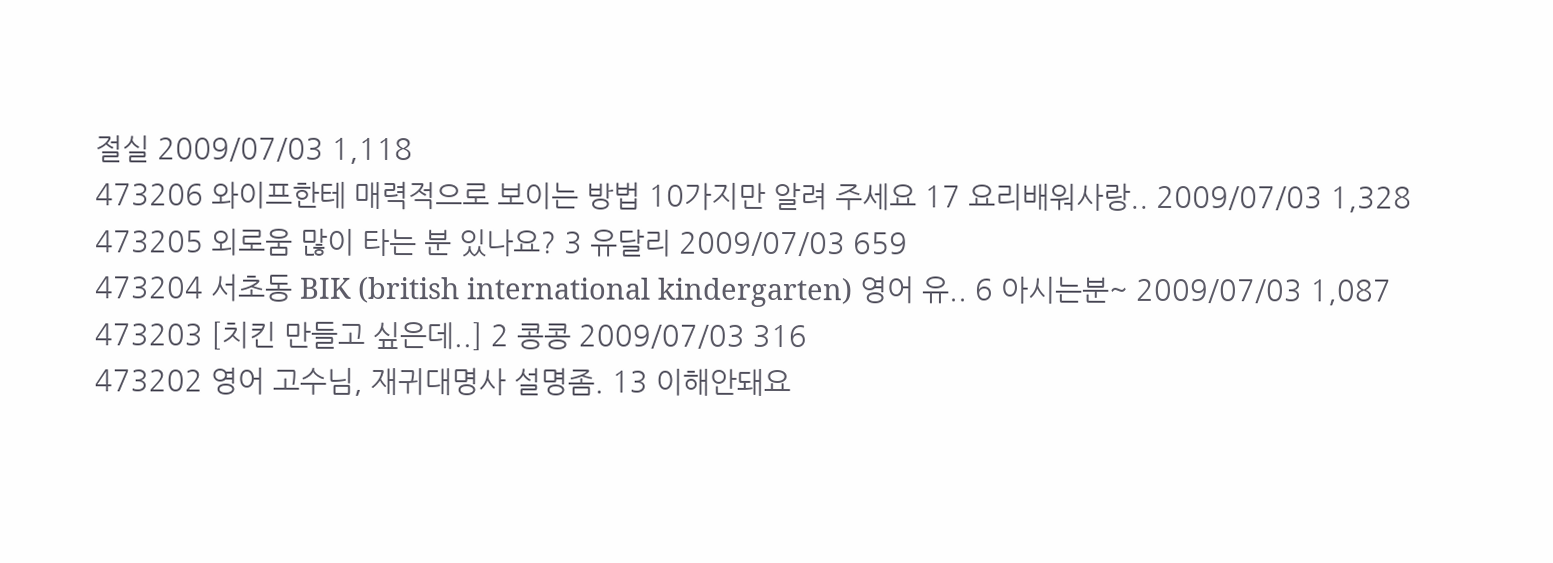절실 2009/07/03 1,118
473206 와이프한테 매력적으로 보이는 방법 10가지만 알려 주세요 17 요리배워사랑.. 2009/07/03 1,328
473205 외로움 많이 타는 분 있나요? 3 유달리 2009/07/03 659
473204 서초동 BIK (british international kindergarten) 영어 유.. 6 아시는분~ 2009/07/03 1,087
473203 [치킨 만들고 싶은데..] 2 콩콩 2009/07/03 316
473202 영어 고수님, 재귀대명사 설명좀. 13 이해안돼요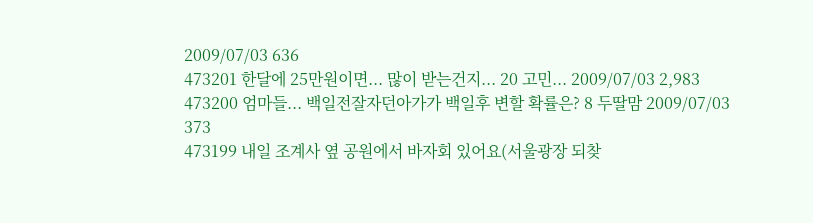2009/07/03 636
473201 한달에 25만원이면... 많이 받는건지... 20 고민... 2009/07/03 2,983
473200 엄마들... 백일전잘자던아가가 백일후 변할 확률은? 8 두딸맘 2009/07/03 373
473199 내일 조계사 옆 공원에서 바자회 있어요(서울광장 되찾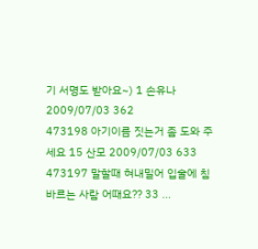기 서명도 받아요~) 1 손유나 2009/07/03 362
473198 아기이름 짓는거 좀 도와 주세요 15 산모 2009/07/03 633
473197 말할때 혀내밀어 입술에 침바르는 사람 어때요?? 33 ...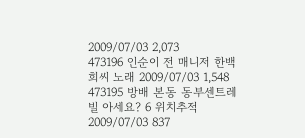2009/07/03 2,073
473196 인순이 전 매니저 한백희씨 노래 2009/07/03 1,548
473195 방배 본동 동부센트레빌 아세요? 6 위치추적 2009/07/03 837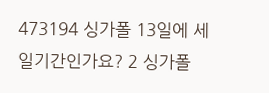473194 싱가폴 13일에 세일기간인가요? 2 싱가폴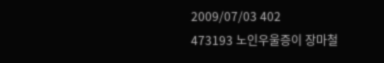2009/07/03 402
473193 노인우울증이 장마철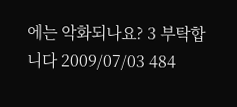에는 악화되나요? 3 부탁합니다 2009/07/03 484